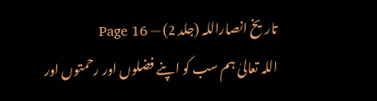تاریخ انصاراللہ (جلد 2) — Page 16
اللہ تعالیٰ ہم سب کو اپنے فضلوں اور رحمتوں اور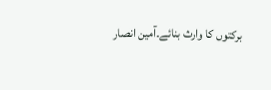برکتوں کا وارث بنائے۔آمین انصار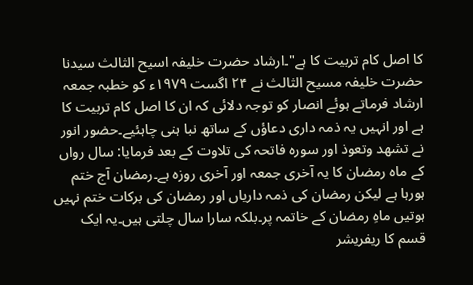کا اصل کام تربیت کا ہے"۔ارشاد حضرت خلیفہ اسیح الثالث سیدنا حضرت خلیفہ مسیح الثالث نے ۲۴ اگست ۱۹۷۹ء کو خطبہ جمعہ ارشاد فرماتے ہوئے انصار کو توجہ دلائی کہ ان کا اصل کام تربیت کا ہے اور انہیں یہ ذمہ داری دعاؤں کے ساتھ نبا ہنی چاہئیے۔حضور انور نے تشهد وتعوذ اور سورہ فاتحہ کی تلاوت کے بعد فرمایا: سال رواں کے ماہ رمضان کا یہ آخری جمعہ اور آخری روزہ ہے۔رمضان آج ختم ہورہا ہے لیکن رمضان کی ذمہ داریاں اور رمضان کی برکات ختم نہیں ہوتیں ماہِ رمضان کے خاتمہ پر۔بلکہ سارا سال چلتی ہیں۔یہ ایک قسم کا ریفریشر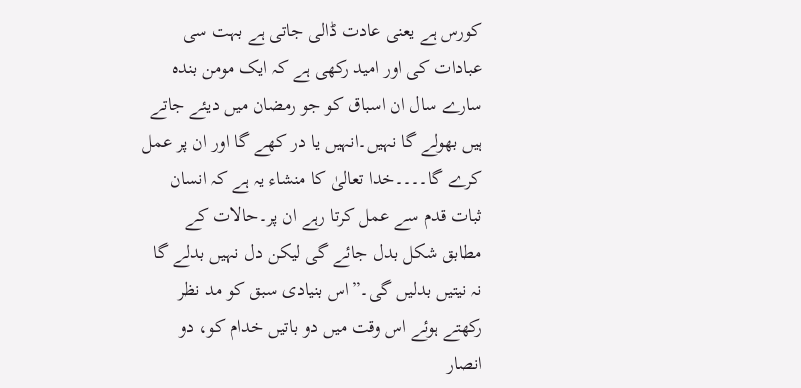کورس ہے یعنی عادت ڈالی جاتی ہے بہت سی عبادات کی اور امید رکھی ہے کہ ایک مومن بندہ سارے سال ان اسباق کو جو رمضان میں دیئے جاتے ہیں بھولے گا نہیں۔انہیں یا در کھے گا اور ان پر عمل کرے گا۔۔۔۔خدا تعالیٰ کا منشاء یہ ہے کہ انسان ثبات قدم سے عمل کرتا رہے ان پر۔حالات کے مطابق شکل بدل جائے گی لیکن دل نہیں بدلے گا نہ نیتیں بدلیں گی۔”اس بنیادی سبق کو مد نظر رکھتے ہوئے اس وقت میں دو باتیں خدام کو، دو انصار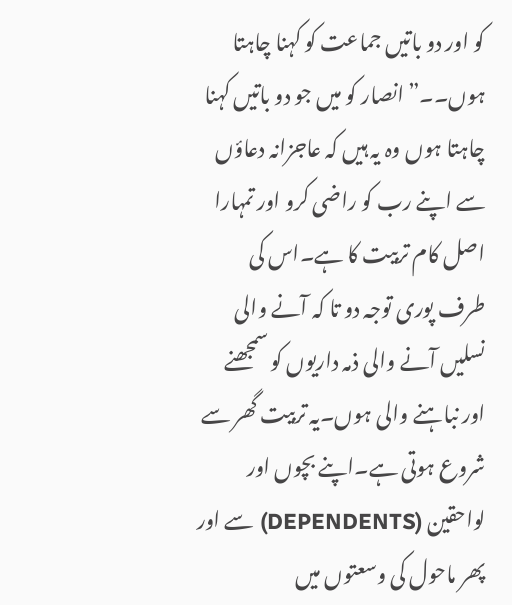کو اور دو باتیں جماعت کو کہنا چاہتا ہوں۔۔”انصار کو میں جو دو باتیں کہنا چاہتا ہوں وہ یہ ہیں کہ عاجزانہ دعاؤں سے اپنے رب کو راضی کرو اور تمہارا اصل کام تربیت کا ہے۔اس کی طرف پوری توجہ دو تا کہ آنے والی نسلیں آنے والی ذمہ داریوں کو سمجھنے اور نباہنے والی ہوں۔یہ تربیت گھر سے شروع ہوتی ہے۔اپنے بچوں اور لواحقین (DEPENDENTS) سے اور پھر ماحول کی وسعتوں میں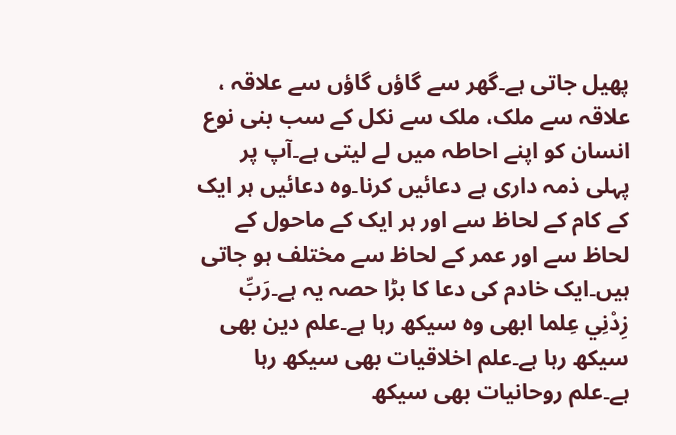پھیل جاتی ہے۔گھر سے گاؤں گاؤں سے علاقہ ، علاقہ سے ملک، ملک سے نکل کے سب بنی نوع انسان کو اپنے احاطہ میں لے لیتی ہے۔آپ پر پہلی ذمہ داری ہے دعائیں کرنا۔وہ دعائیں ہر ایک کے کام کے لحاظ سے اور ہر ایک کے ماحول کے لحاظ سے اور عمر کے لحاظ سے مختلف ہو جاتی ہیں۔ایک خادم کی دعا کا بڑا حصہ یہ ہے۔رَبِّ زِدْنِي عِلما ابھی وہ سیکھ رہا ہے۔علم دین بھی سیکھ رہا ہے۔علم اخلاقیات بھی سیکھ رہا ہے۔علم روحانیات بھی سیکھ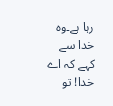رہا ہے۔وہ خدا سے کہے کہ اے خدا! تو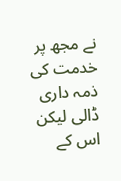نے مجھ پر خدمت کی ذمہ داری ڈالی لیکن اس کے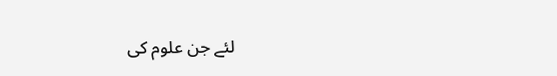لئے جن علوم کی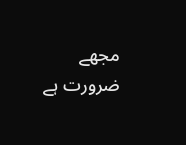مجھے ضرورت ہے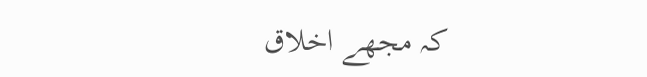کہ مجھے اخلاق